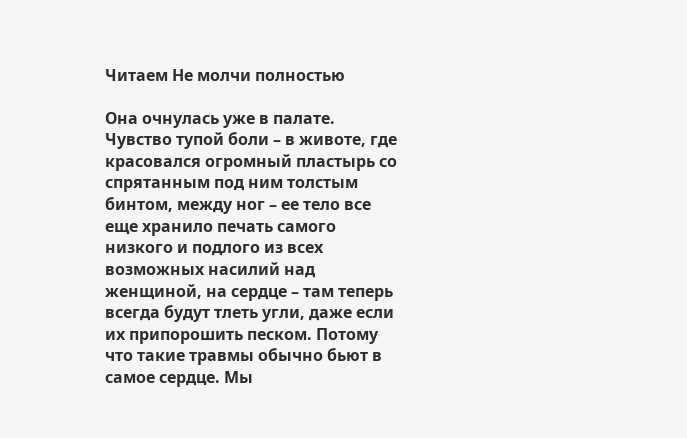Читаем Не молчи полностью

Она очнулась уже в палате. Чувство тупой боли – в животе, где красовался огромный пластырь со спрятанным под ним толстым бинтом, между ног – ее тело все еще хранило печать самого низкого и подлого из всех возможных насилий над женщиной, на сердце – там теперь всегда будут тлеть угли, даже если их припорошить песком. Потому что такие травмы обычно бьют в самое сердце. Мы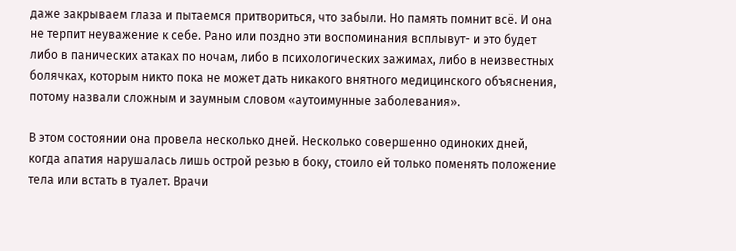даже закрываем глаза и пытаемся притвориться, что забыли. Но память помнит всё. И она не терпит неуважение к себе. Рано или поздно эти воспоминания всплывут- и это будет либо в панических атаках по ночам, либо в психологических зажимах, либо в неизвестных болячках, которым никто пока не может дать никакого внятного медицинского объяснения, потому назвали сложным и заумным словом «аутоимунные заболевания».

В этом состоянии она провела несколько дней. Несколько совершенно одиноких дней, когда апатия нарушалась лишь острой резью в боку, стоило ей только поменять положение тела или встать в туалет. Врачи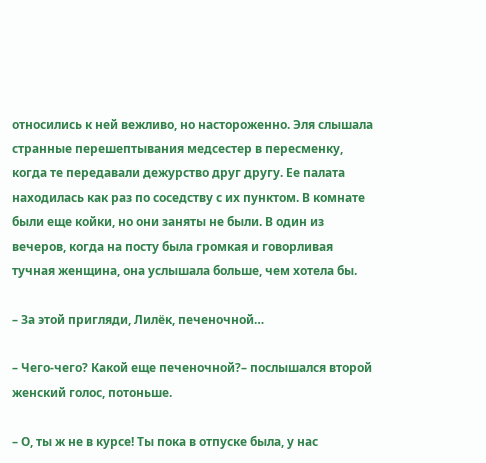относились к ней вежливо, но настороженно. Эля слышала странные перешептывания медсестер в пересменку, когда те передавали дежурство друг другу. Ее палата находилась как раз по соседству с их пунктом. В комнате были еще койки, но они заняты не были. В один из вечеров, когда на посту была громкая и говорливая тучная женщина, она услышала больше, чем хотела бы.

– За этой пригляди, Лилёк, печеночной…

– Чего-чего? Какой еще печеночной?– послышался второй женский голос, потоньше.

– О, ты ж не в курсе! Ты пока в отпуске была, у нас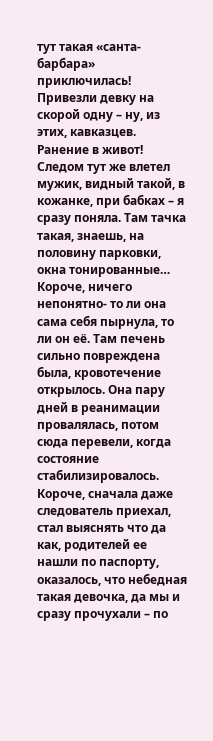тут такая «санта-барбара» приключилась! Привезли девку на скорой одну – ну, из этих, кавказцев. Ранение в живот! Следом тут же влетел мужик, видный такой, в кожанке, при бабках – я сразу поняла. Там тачка такая, знаешь, на половину парковки, окна тонированные… Короче, ничего непонятно- то ли она сама себя пырнула, то ли он её. Там печень сильно повреждена была, кровотечение открылось. Она пару дней в реанимации провалялась, потом сюда перевели, когда состояние стабилизировалось. Короче, сначала даже следователь приехал, стал выяснять что да как, родителей ее нашли по паспорту, оказалось, что небедная такая девочка, да мы и сразу прочухали – по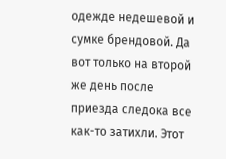одежде недешевой и сумке брендовой. Да вот только на второй же день после приезда следока все как-то затихли. Этот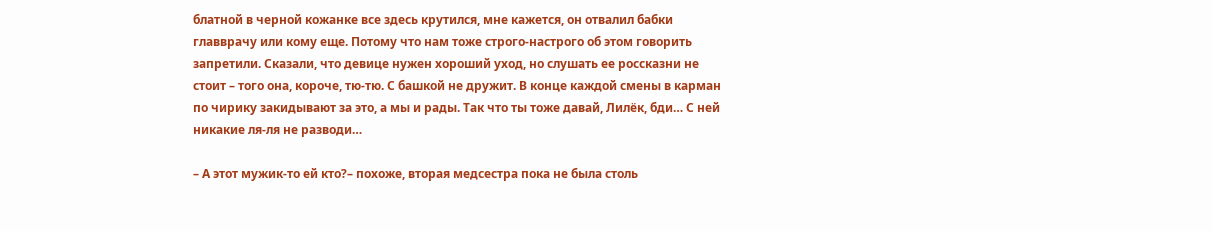блатной в черной кожанке все здесь крутился, мне кажется, он отвалил бабки главврачу или кому еще. Потому что нам тоже строго-настрого об этом говорить запретили. Сказали, что девице нужен хороший уход, но слушать ее россказни не стоит – того она, короче, тю-тю. С башкой не дружит. В конце каждой смены в карман по чирику закидывают за это, а мы и рады. Так что ты тоже давай, Лилёк, бди… С ней никакие ля-ля не разводи…

– А этот мужик-то ей кто?– похоже, вторая медсестра пока не была столь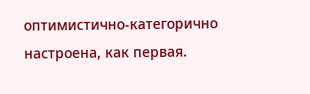оптимистично-категорично настроена, как первая.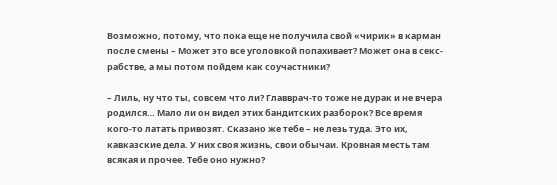Возможно, потому, что пока еще не получила свой «чирик» в карман после смены – Может это все уголовкой попахивает? Может она в секс-рабстве, а мы потом пойдем как соучастники?

– Лиль, ну что ты, совсем что ли? Главврач-то тоже не дурак и не вчера родился… Мало ли он видел этих бандитских разборок? Все время кого-то латать привозят. Сказано же тебе – не лезь туда. Это их, кавказские дела. У них своя жизнь, свои обычаи. Кровная месть там всякая и прочее. Тебе оно нужно?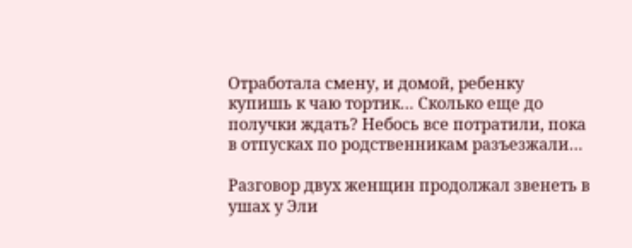Отработала смену, и домой, ребенку купишь к чаю тортик… Сколько еще до получки ждать? Небось все потратили, пока в отпусках по родственникам разъезжали…

Разговор двух женщин продолжал звенеть в ушах у Эли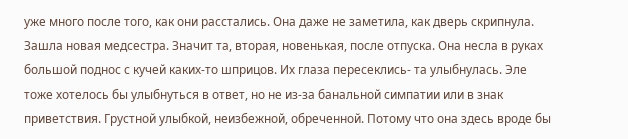уже много после того, как они расстались. Она даже не заметила, как дверь скрипнула. Зашла новая медсестра. Значит та, вторая, новенькая, после отпуска. Она несла в руках большой поднос с кучей каких-то шприцов. Их глаза пересеклись- та улыбнулась. Эле тоже хотелось бы улыбнуться в ответ, но не из-за банальной симпатии или в знак приветствия. Грустной улыбкой, неизбежной, обреченной. Потому что она здесь вроде бы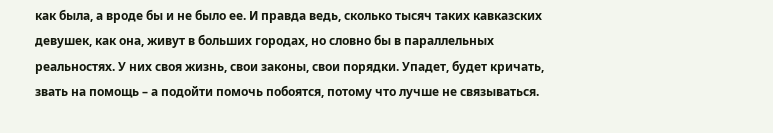как была, а вроде бы и не было ее. И правда ведь, сколько тысяч таких кавказских девушек, как она, живут в больших городах, но словно бы в параллельных реальностях. У них своя жизнь, свои законы, свои порядки. Упадет, будет кричать, звать на помощь – а подойти помочь побоятся, потому что лучше не связываться.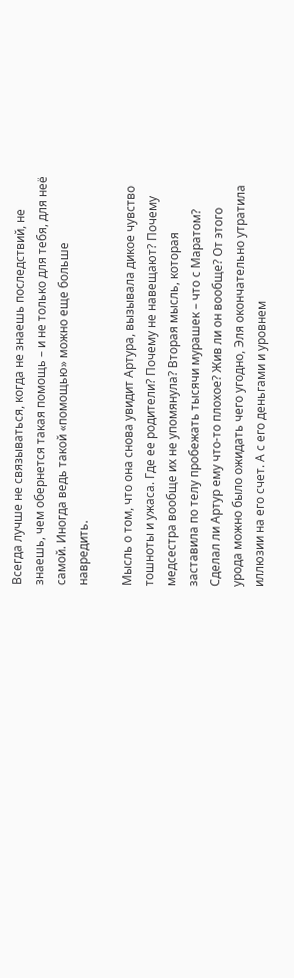Всегда лучше не связываться, когда не знаешь последствий, не знаешь, чем обернется такая помощь – и не только для тебя, для неё самой. Иногда ведь такой «помощью» можно еще больше навредить.

Мысль о том, что она снова увидит Артура, вызывала дикое чувство тошноты и ужаса. Где ее родители? Почему не навещают? Почему медсестра вообще их не упомянула? Вторая мысль, которая заставила по телу пробежать тысячи мурашек – что с Маратом? Сделал ли Артур ему что-то плохое? Жив ли он вообще? От этого урода можно было ожидать чего угодно, Эля окончательно утратила иллюзии на его счет. А с его деньгами и уровнем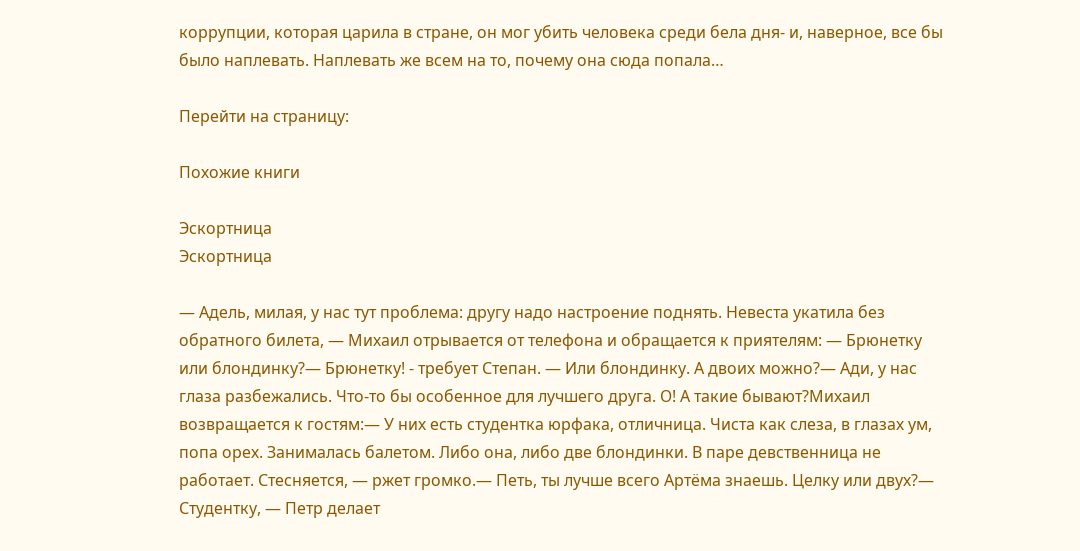коррупции, которая царила в стране, он мог убить человека среди бела дня- и, наверное, все бы было наплевать. Наплевать же всем на то, почему она сюда попала…

Перейти на страницу:

Похожие книги

Эскортница
Эскортница

— Адель, милая, у нас тут проблема: другу надо настроение поднять. Невеста укатила без обратного билета, — Михаил отрывается от телефона и обращается к приятелям: — Брюнетку или блондинку?— Брюнетку! - требует Степан. — Или блондинку. А двоих можно?— Ади, у нас глаза разбежались. Что-то бы особенное для лучшего друга. О! А такие бывают?Михаил возвращается к гостям:— У них есть студентка юрфака, отличница. Чиста как слеза, в глазах ум, попа орех. Занималась балетом. Либо она, либо две блондинки. В паре девственница не работает. Стесняется, — ржет громко.— Петь, ты лучше всего Артёма знаешь. Целку или двух?— Студентку, — Петр делает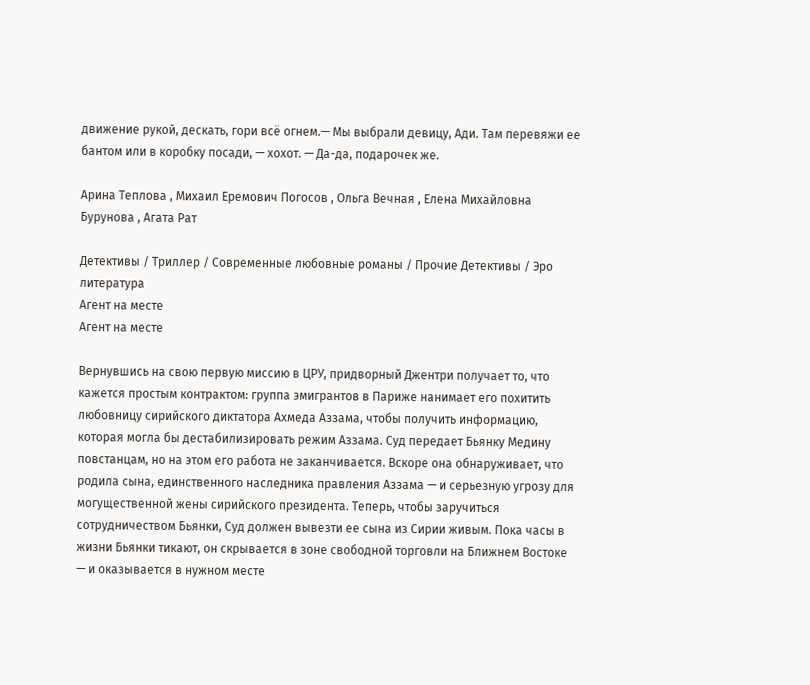движение рукой, дескать, гори всё огнем.— Мы выбрали девицу, Ади. Там перевяжи ее бантом или в коробку посади, — хохот. — Да-да, подарочек же.

Арина Теплова , Михаил Еремович Погосов , Ольга Вечная , Елена Михайловна Бурунова , Агата Рат

Детективы / Триллер / Современные любовные романы / Прочие Детективы / Эро литература
Агент на месте
Агент на месте

Вернувшись на свою первую миссию в ЦРУ, придворный Джентри получает то, что кажется простым контрактом: группа эмигрантов в Париже нанимает его похитить любовницу сирийского диктатора Ахмеда Аззама, чтобы получить информацию, которая могла бы дестабилизировать режим Аззама. Суд передает Бьянку Медину повстанцам, но на этом его работа не заканчивается. Вскоре она обнаруживает, что родила сына, единственного наследника правления Аззама — и серьезную угрозу для могущественной жены сирийского президента. Теперь, чтобы заручиться сотрудничеством Бьянки, Суд должен вывезти ее сына из Сирии живым. Пока часы в жизни Бьянки тикают, он скрывается в зоне свободной торговли на Ближнем Востоке — и оказывается в нужном месте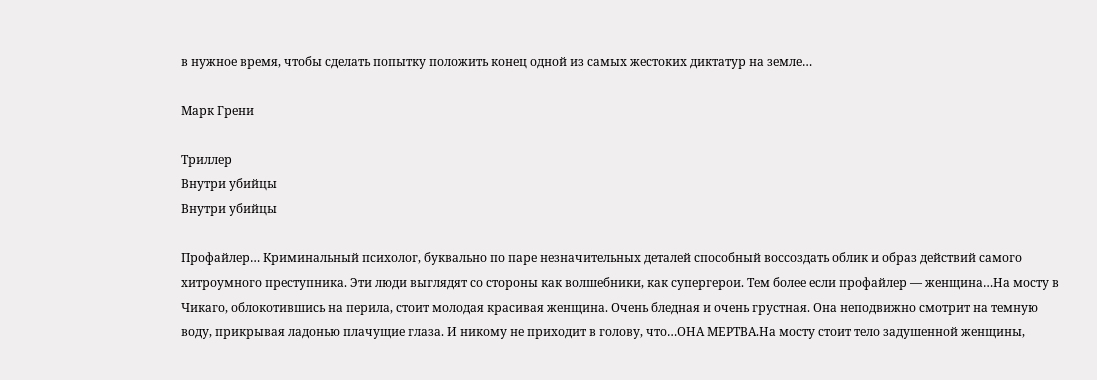в нужное время, чтобы сделать попытку положить конец одной из самых жестоких диктатур на земле…

Марк Грени

Триллер
Внутри убийцы
Внутри убийцы

Профайлер… Криминальный психолог, буквально по паре незначительных деталей способный воссоздать облик и образ действий самого хитроумного преступника. Эти люди выглядят со стороны как волшебники, как супергерои. Тем более если профайлер — женщина…На мосту в Чикаго, облокотившись на перила, стоит молодая красивая женщина. Очень бледная и очень грустная. Она неподвижно смотрит на темную воду, прикрывая ладонью плачущие глаза. И никому не приходит в голову, что…ОНА МЕРТВА.На мосту стоит тело задушенной женщины,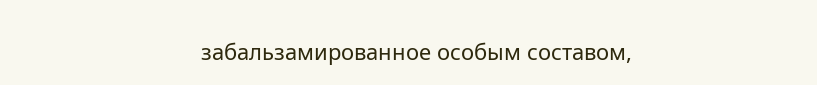забальзамированное особым составом,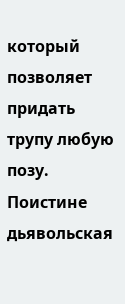который позволяет придать трупу любую позу. Поистине дьявольская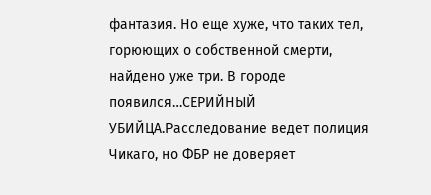фантазия. Но еще хуже, что таких тел, горюющих о собственной смерти, найдено уже три. В городе появился…СЕРИЙНЫЙ УБИЙЦА.Расследование ведет полиция Чикаго, но ФБР не доверяет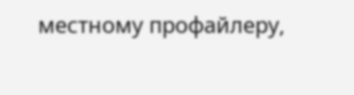местному профайлеру,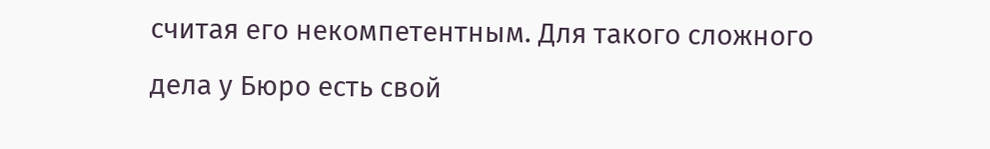считая его некомпетентным. Для такого сложного дела у Бюро есть свой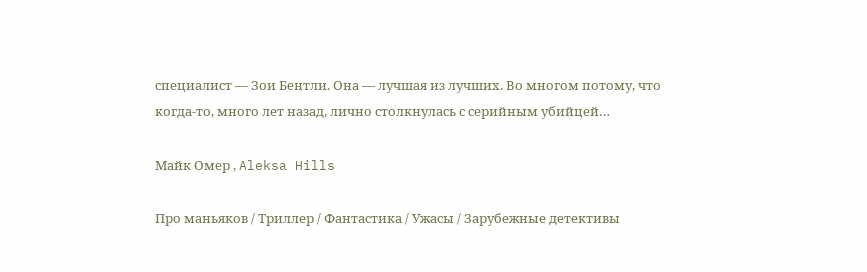специалист — Зои Бентли. Она — лучшая из лучших. Во многом потому, что когда-то, много лет назад, лично столкнулась с серийным убийцей…

Майк Омер , Aleksa Hills

Про маньяков / Триллер / Фантастика / Ужасы / Зарубежные детективы